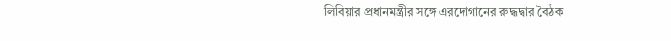লিবিয়ার প্রধানমন্ত্রীর সঙ্গে এরদোগানের রুদ্ধদ্বার বৈঠক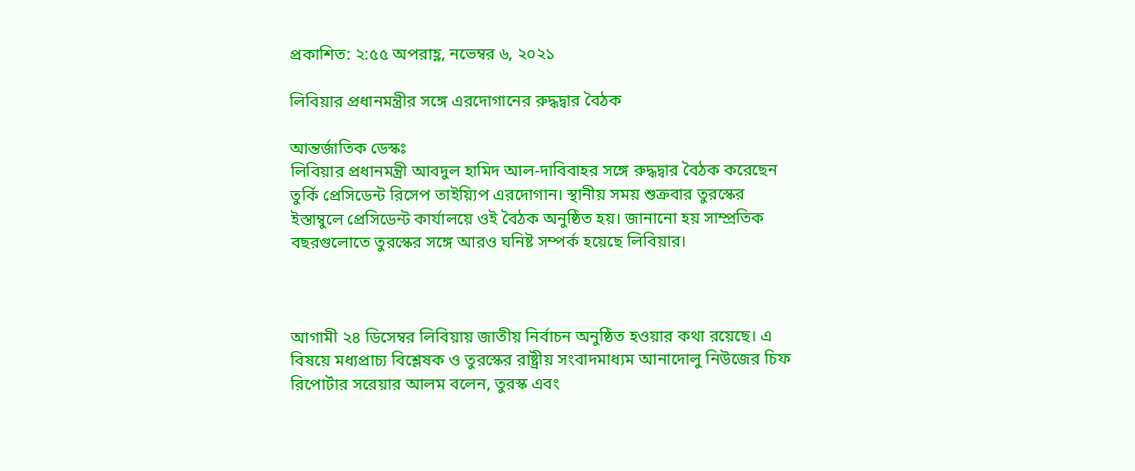প্রকাশিত: ২:৫৫ অপরাহ্ণ, নভেম্বর ৬, ২০২১

লিবিয়ার প্রধানমন্ত্রীর সঙ্গে এরদোগানের রুদ্ধদ্বার বৈঠক

আন্তর্জাতিক ডেস্কঃ
লিবিয়ার প্রধানমন্ত্রী আবদুল হামিদ আল-দাবিবাহর সঙ্গে রুদ্ধদ্বার বৈঠক করেছেন তুর্কি প্রেসিডেন্ট রিসেপ তাইয়্যিপ এরদোগান। স্থানীয় সময় শুক্রবার তুরস্কের ইস্তাম্বুলে প্রেসিডেন্ট কার্যালয়ে ওই বৈঠক অনুষ্ঠিত হয়। জানানো হয় সাম্প্রতিক বছরগুলোতে তুরস্কের সঙ্গে আরও ঘনিষ্ট সম্পর্ক হয়েছে লিবিয়ার।



আগামী ২৪ ডিসেম্বর লিবিয়ায় জাতীয় নির্বাচন অনুষ্ঠিত হওয়ার কথা রয়েছে। এ বিষয়ে মধ্যপ্রাচ্য বিশ্লেষক ও তুরস্কের রাষ্ট্রীয় সংবাদমাধ্যম আনাদোলু নিউজের চিফ রিপোর্টার সরেয়ার আলম বলেন, তুরস্ক এবং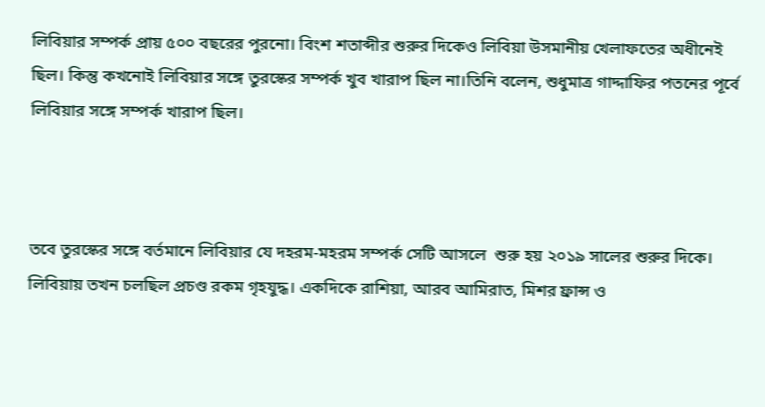লিবিয়ার সম্পর্ক প্রায় ৫০০ বছরের পুরনো। বিংশ শতাব্দীর শুরুর দিকেও লিবিয়া উসমানীয় খেলাফতের অধীনেই ছিল। কিন্তু কখনোই লিবিয়ার সঙ্গে তুরস্কের সম্পর্ক খুব খারাপ ছিল না।তিনি বলেন, শুধুমাত্র গাদ্দাফির পতনের পূর্বে লিবিয়ার সঙ্গে সম্পর্ক খারাপ ছিল।



তবে তুরস্কের সঙ্গে বর্তমানে লিবিয়ার যে দহরম-মহরম সম্পর্ক সেটি আসলে  শুরু হয় ২০১৯ সালের শুরুর দিকে। লিবিয়ায় তখন চলছিল প্রচণ্ড রকম গৃহযুদ্ধ। একদিকে রাশিয়া, আরব আমিরাত, মিশর ফ্রান্স ও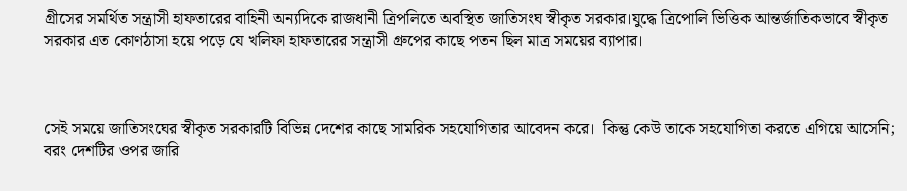গ্রীসের সমর্থিত সন্ত্রাসী হাফতারের বাহিনী অন্যদিকে রাজধানী ত্রিপলিতে অবস্থিত জাতিসংঘ স্বীকৃত সরকার।যুদ্ধে ত্রিপোলি ভিত্তিক আন্তর্জাতিকভাবে স্বীকৃত সরকার এত কোণঠাসা হয়ে পড়ে যে খলিফা হাফতারের সন্ত্রাসী গ্রুপের কাছে পতন ছিল মাত্র সময়ের ব্যাপার।



সেই সময়ে জাতিসংঘের স্বীকৃত সরকারটি বিভিন্ন দেশের কাছে সামরিক সহযোগিতার আবেদন করে।  কিন্তু কেউ তাকে সহযোগিতা করতে এগিয়ে আসেনি; বরং দেশটির ওপর জারি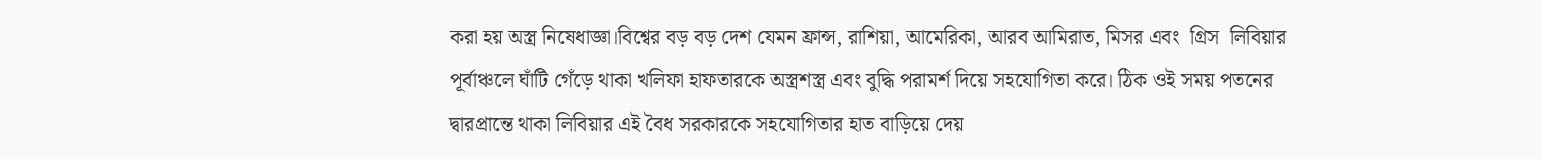করা হয় অস্ত্র নিষেধাজ্ঞা।বিশ্বের বড় বড় দেশ যেমন ফ্রান্স, রাশিয়া, আমেরিকা, আরব আমিরাত, মিসর এবং  গ্রিস  লিবিয়ার পূর্বাঞ্চলে ঘাঁটি গেঁড়ে থাকা খলিফা হাফতারকে অস্ত্রশস্ত্র এবং বুদ্ধি পরামর্শ দিয়ে সহযোগিতা করে। ঠিক ওই সময় পতনের দ্বারপ্রান্তে থাকা লিবিয়ার এই বৈধ সরকারকে সহযোগিতার হাত বাড়িয়ে দেয়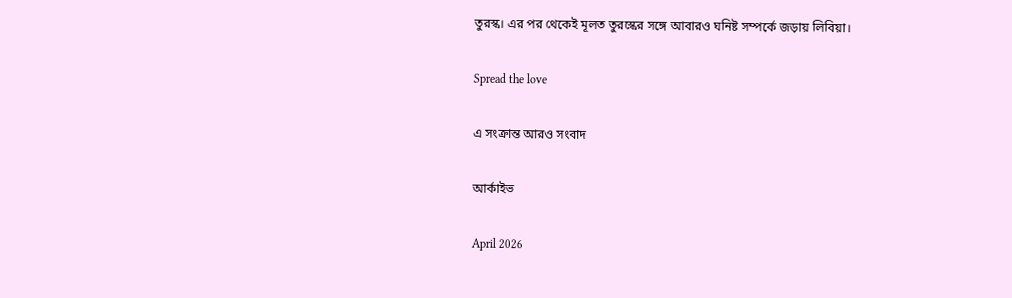তুরস্ক। এর পর থেকেই মূলত তুরস্কের সঙ্গে আবারও ঘনিষ্ট সম্পর্কে জড়ায় লিবিয়া।

Spread the love

এ সংক্রান্ত আরও সংবাদ

আর্কাইভ

April 2026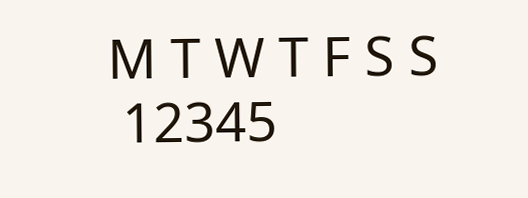M T W T F S S
 12345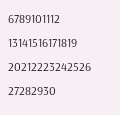6789101112
13141516171819
20212223242526
27282930